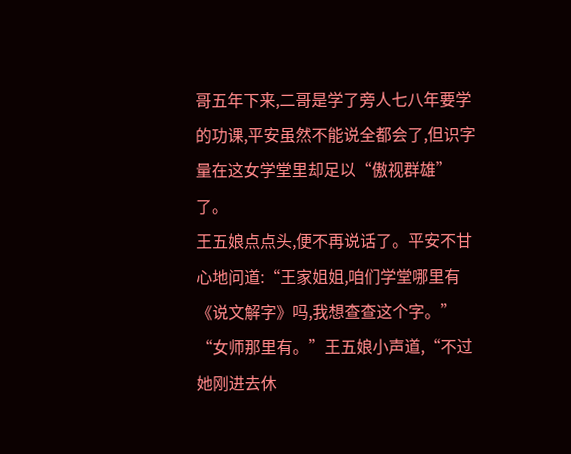哥五年下来,二哥是学了旁人七八年要学的功课,平安虽然不能说全都会了,但识字量在这女学堂里却足以“傲视群雄”了。
王五娘点点头,便不再说话了。平安不甘心地问道:“王家姐姐,咱们学堂哪里有《说文解字》吗,我想查查这个字。”
“女师那里有。”王五娘小声道,“不过她刚进去休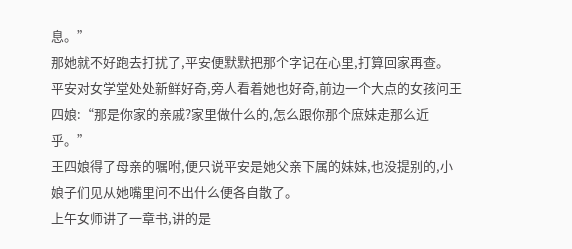息。”
那她就不好跑去打扰了,平安便默默把那个字记在心里,打算回家再查。
平安对女学堂处处新鲜好奇,旁人看着她也好奇,前边一个大点的女孩问王四娘:“那是你家的亲戚?家里做什么的,怎么跟你那个庶妹走那么近乎。”
王四娘得了母亲的嘱咐,便只说平安是她父亲下属的妹妹,也没提别的,小娘子们见从她嘴里问不出什么便各自散了。
上午女师讲了一章书,讲的是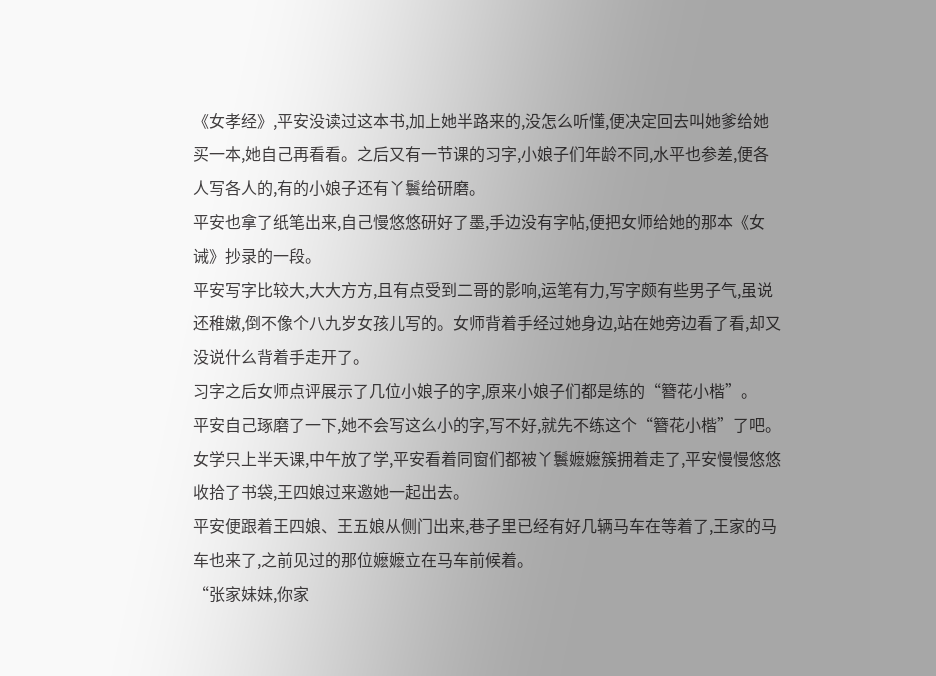《女孝经》,平安没读过这本书,加上她半路来的,没怎么听懂,便决定回去叫她爹给她买一本,她自己再看看。之后又有一节课的习字,小娘子们年龄不同,水平也参差,便各人写各人的,有的小娘子还有丫鬟给研磨。
平安也拿了纸笔出来,自己慢悠悠研好了墨,手边没有字帖,便把女师给她的那本《女诫》抄录的一段。
平安写字比较大,大大方方,且有点受到二哥的影响,运笔有力,写字颇有些男子气,虽说还稚嫩,倒不像个八九岁女孩儿写的。女师背着手经过她身边,站在她旁边看了看,却又没说什么背着手走开了。
习字之后女师点评展示了几位小娘子的字,原来小娘子们都是练的“簪花小楷”。
平安自己琢磨了一下,她不会写这么小的字,写不好,就先不练这个“簪花小楷”了吧。
女学只上半天课,中午放了学,平安看着同窗们都被丫鬟嬷嬷簇拥着走了,平安慢慢悠悠收拾了书袋,王四娘过来邀她一起出去。
平安便跟着王四娘、王五娘从侧门出来,巷子里已经有好几辆马车在等着了,王家的马车也来了,之前见过的那位嬷嬷立在马车前候着。
“张家妹妹,你家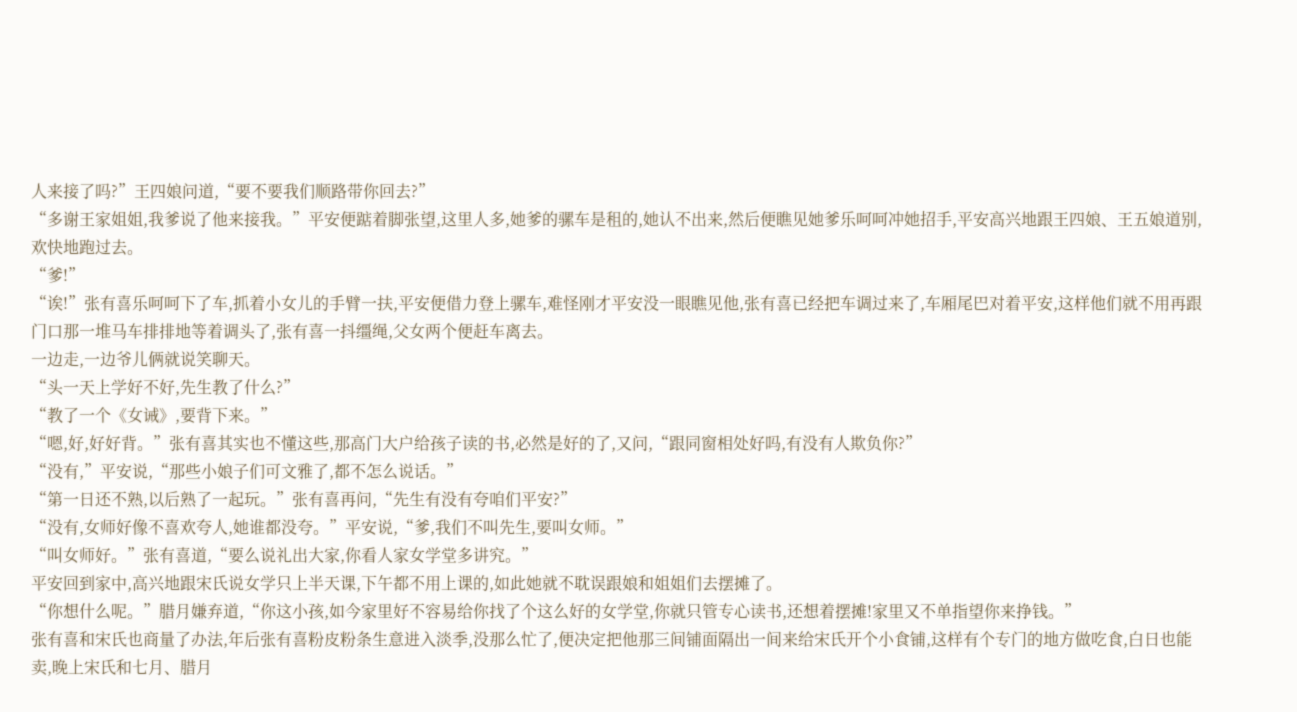人来接了吗?”王四娘问道,“要不要我们顺路带你回去?”
“多谢王家姐姐,我爹说了他来接我。”平安便踮着脚张望,这里人多,她爹的骡车是租的,她认不出来,然后便瞧见她爹乐呵呵冲她招手,平安高兴地跟王四娘、王五娘道别,欢快地跑过去。
“爹!”
“诶!”张有喜乐呵呵下了车,抓着小女儿的手臂一扶,平安便借力登上骡车,难怪刚才平安没一眼瞧见他,张有喜已经把车调过来了,车厢尾巴对着平安,这样他们就不用再跟门口那一堆马车排排地等着调头了,张有喜一抖缰绳,父女两个便赶车离去。
一边走,一边爷儿俩就说笑聊天。
“头一天上学好不好,先生教了什么?”
“教了一个《女诫》,要背下来。”
“嗯,好,好好背。”张有喜其实也不懂这些,那高门大户给孩子读的书,必然是好的了,又问,“跟同窗相处好吗,有没有人欺负你?”
“没有,”平安说,“那些小娘子们可文雅了,都不怎么说话。”
“第一日还不熟,以后熟了一起玩。”张有喜再问,“先生有没有夸咱们平安?”
“没有,女师好像不喜欢夸人,她谁都没夸。”平安说,“爹,我们不叫先生,要叫女师。”
“叫女师好。”张有喜道,“要么说礼出大家,你看人家女学堂多讲究。”
平安回到家中,高兴地跟宋氏说女学只上半天课,下午都不用上课的,如此她就不耽误跟娘和姐姐们去摆摊了。
“你想什么呢。”腊月嫌弃道,“你这小孩,如今家里好不容易给你找了个这么好的女学堂,你就只管专心读书,还想着摆摊!家里又不单指望你来挣钱。”
张有喜和宋氏也商量了办法,年后张有喜粉皮粉条生意进入淡季,没那么忙了,便决定把他那三间铺面隔出一间来给宋氏开个小食铺,这样有个专门的地方做吃食,白日也能卖,晚上宋氏和七月、腊月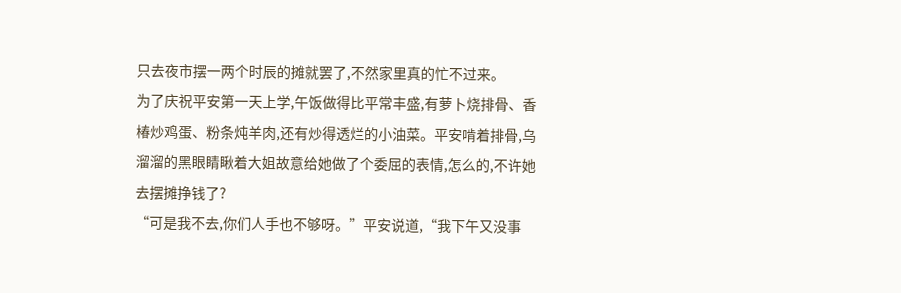只去夜市摆一两个时辰的摊就罢了,不然家里真的忙不过来。
为了庆祝平安第一天上学,午饭做得比平常丰盛,有萝卜烧排骨、香椿炒鸡蛋、粉条炖羊肉,还有炒得透烂的小油菜。平安啃着排骨,乌溜溜的黑眼睛瞅着大姐故意给她做了个委屈的表情,怎么的,不许她去摆摊挣钱了?
“可是我不去,你们人手也不够呀。”平安说道,“我下午又没事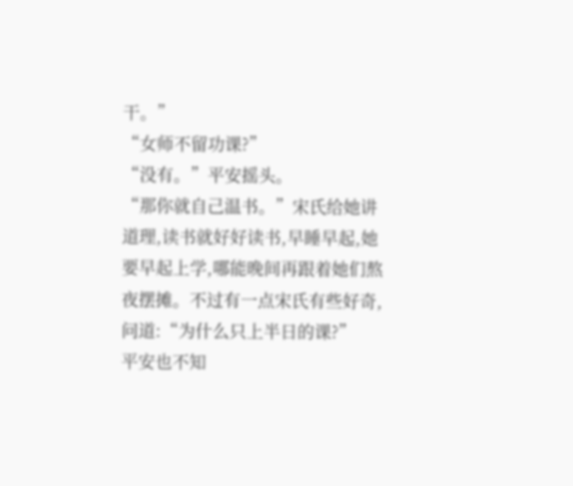干。”
“女师不留功课?”
“没有。”平安摇头。
“那你就自己温书。”宋氏给她讲道理,读书就好好读书,早睡早起,她要早起上学,哪能晚间再跟着她们熬夜摆摊。不过有一点宋氏有些好奇,问道:“为什么只上半日的课?”
平安也不知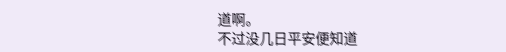道啊。
不过没几日平安便知道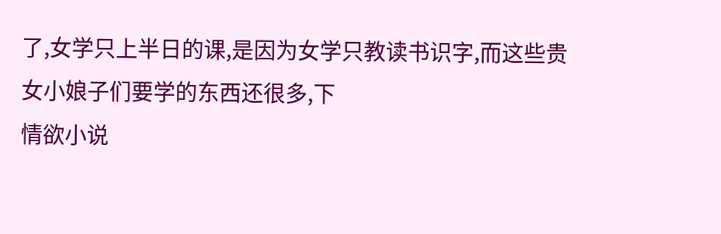了,女学只上半日的课,是因为女学只教读书识字,而这些贵女小娘子们要学的东西还很多,下
情欲小说